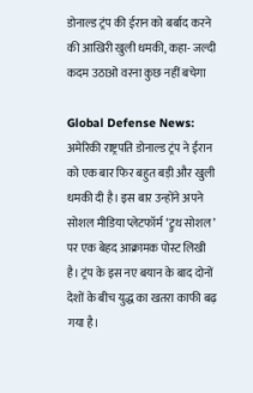डोनाल्ड ट्रंप की ईरान को बर्बाद करने की आखिरी खुली धमकी, कहा- जल्दी कदम उठाओ वरना कुछ नहीं बचेगा

Global Defense News: अमेरिकी राष्ट्रपति डोनाल्ड ट्रंप ने ईरान को एक बार फिर बहुत बड़ी और खुली धमकी दी है। इस बार उन्होंने अपने सोशल मीडिया प्लेटफॉर्म ‘ट्रुथ सोशल’ पर एक बेहद आक्रामक पोस्ट लिखी है। ट्रंप के इस नए बयान के बाद दोनों देशों के बीच युद्ध का खतरा काफी बढ़ गया है।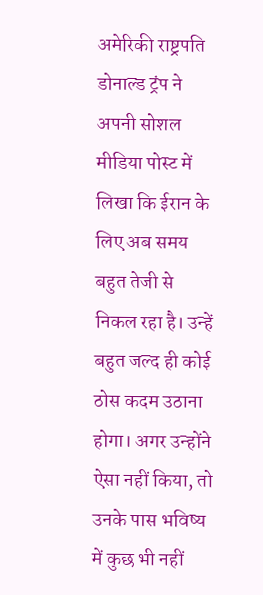अमेरिकी राष्ट्रपति डोनाल्ड ट्रंप ने अपनी सोशल मीडिया पोस्ट में लिखा कि ईरान के लिए अब समय बहुत तेजी से निकल रहा है। उन्हें बहुत जल्द ही कोई ठोस कदम उठाना होगा। अगर उन्होंने ऐसा नहीं किया, तो उनके पास भविष्य में कुछ भी नहीं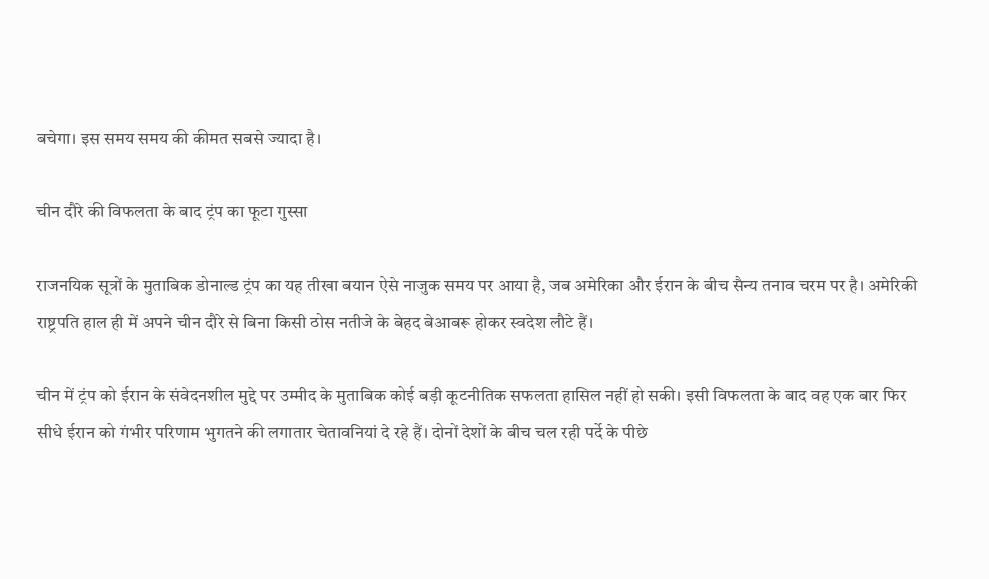बचेगा। इस समय समय की कीमत सबसे ज्यादा है।

चीन दौरे की विफलता के बाद ट्रंप का फूटा गुस्सा

राजनयिक सूत्रों के मुताबिक डोनाल्ड ट्रंप का यह तीखा बयान ऐसे नाजुक समय पर आया है, जब अमेरिका और ईरान के बीच सैन्य तनाव चरम पर है। अमेरिकी राष्ट्रपति हाल ही में अपने चीन दौरे से बिना किसी ठोस नतीजे के बेहद बेआबरू होकर स्वदेश लौटे हैं।

चीन में ट्रंप को ईरान के संवेदनशील मुद्दे पर उम्मीद के मुताबिक कोई बड़ी कूटनीतिक सफलता हासिल नहीं हो सकी। इसी विफलता के बाद वह एक बार फिर सीधे ईरान को गंभीर परिणाम भुगतने की लगातार चेतावनियां दे रहे हैं। दोनों देशों के बीच चल रही पर्दे के पीछे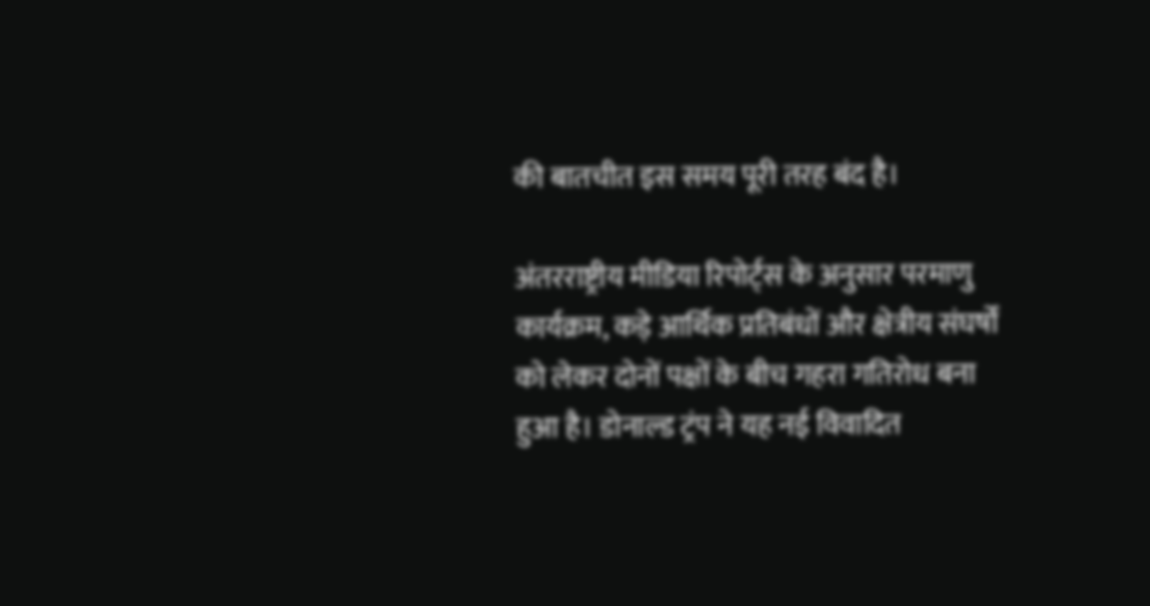की बातचीत इस समय पूरी तरह बंद है।

अंतरराष्ट्रीय मीडिया रिपोर्ट्स के अनुसार परमाणु कार्यक्रम, कड़े आर्थिक प्रतिबंधों और क्षेत्रीय संघर्षों को लेकर दोनों पक्षों के बीच गहरा गतिरोध बना हुआ है। डोनाल्ड ट्रंप ने यह नई विवादित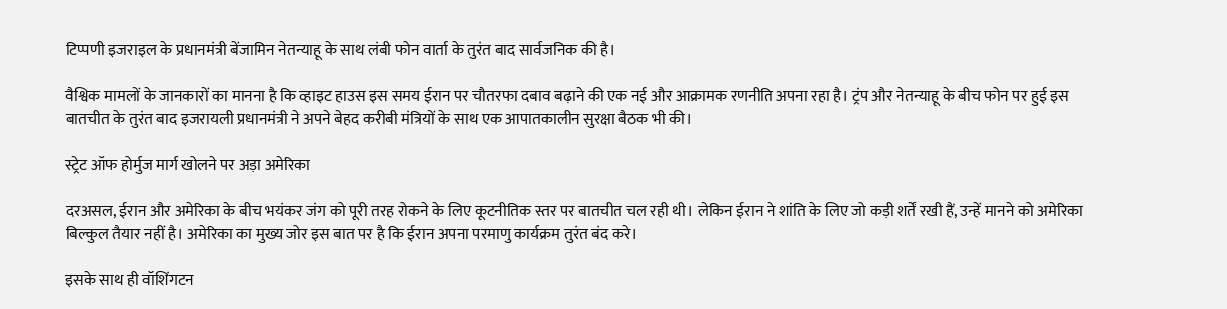टिप्पणी इजराइल के प्रधानमंत्री बेंजामिन नेतन्याहू के साथ लंबी फोन वार्ता के तुरंत बाद सार्वजनिक की है।

वैश्विक मामलों के जानकारों का मानना है कि व्हाइट हाउस इस समय ईरान पर चौतरफा दबाव बढ़ाने की एक नई और आक्रामक रणनीति अपना रहा है। ट्रंप और नेतन्याहू के बीच फोन पर हुई इस बातचीत के तुरंत बाद इजरायली प्रधानमंत्री ने अपने बेहद करीबी मंत्रियों के साथ एक आपातकालीन सुरक्षा बैठक भी की।

स्ट्रेट ऑफ होर्मुज मार्ग खोलने पर अड़ा अमेरिका

दरअसल, ईरान और अमेरिका के बीच भयंकर जंग को पूरी तरह रोकने के लिए कूटनीतिक स्तर पर बातचीत चल रही थी। लेकिन ईरान ने शांति के लिए जो कड़ी शर्तें रखी हैं, उन्हें मानने को अमेरिका बिल्कुल तैयार नहीं है। अमेरिका का मुख्य जोर इस बात पर है कि ईरान अपना परमाणु कार्यक्रम तुरंत बंद करे।

इसके साथ ही वॉशिंगटन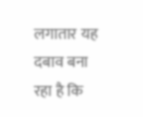लगातार यह दबाव बना रहा है कि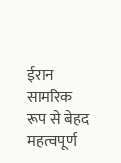ईरान सामरिक रूप से बेहद महत्वपूर्ण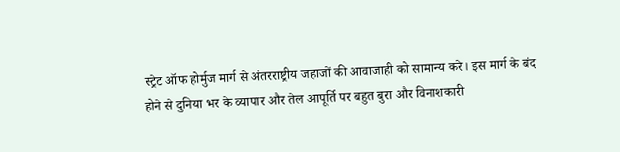स्ट्रेट ऑफ होर्मुज मार्ग से अंतरराष्ट्रीय जहाजों की आवाजाही को सामान्य करे। इस मार्ग के बंद होने से दुनिया भर के व्यापार और तेल आपूर्ति पर बहुत बुरा और विनाशकारी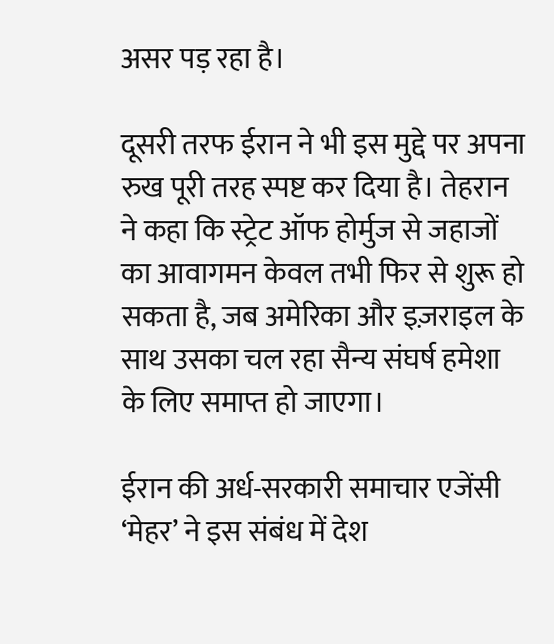असर पड़ रहा है।

दूसरी तरफ ईरान ने भी इस मुद्दे पर अपना रुख पूरी तरह स्पष्ट कर दिया है। तेहरान ने कहा कि स्ट्रेट ऑफ होर्मुज से जहाजों का आवागमन केवल तभी फिर से शुरू हो सकता है, जब अमेरिका और इज़राइल के साथ उसका चल रहा सैन्य संघर्ष हमेशा के लिए समाप्त हो जाएगा।

ईरान की अर्ध-सरकारी समाचार एजेंसी ‘मेहर’ ने इस संबंध में देश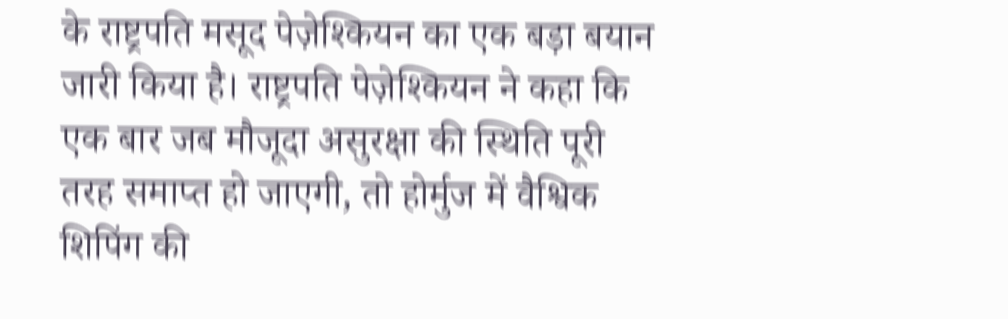के राष्ट्रपति मसूद पेज़ेश्कियन का एक बड़ा बयान जारी किया है। राष्ट्रपति पेज़ेश्कियन ने कहा कि एक बार जब मौजूदा असुरक्षा की स्थिति पूरी तरह समाप्त हो जाएगी, तो होर्मुज में वैश्विक शिपिंग की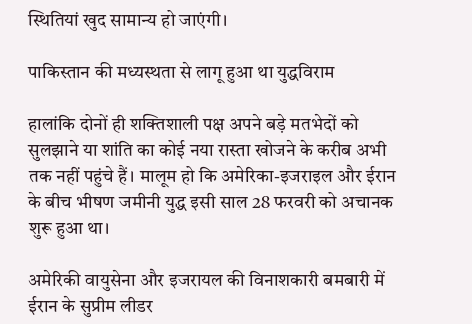स्थितियां खुद सामान्य हो जाएंगी।

पाकिस्तान की मध्यस्थता से लागू हुआ था युद्धविराम

हालांकि दोनों ही शक्तिशाली पक्ष अपने बड़े मतभेदों को सुलझाने या शांति का कोई नया रास्ता खोजने के करीब अभी तक नहीं पहुंचे हैं। मालूम हो कि अमेरिका-इजराइल और ईरान के बीच भीषण जमीनी युद्ध इसी साल 28 फरवरी को अचानक शुरू हुआ था।

अमेरिकी वायुसेना और इजरायल की विनाशकारी बमबारी में ईरान के सुप्रीम लीडर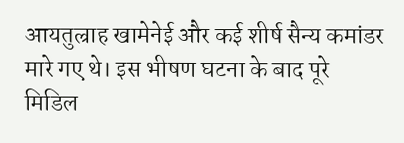आयतुल्राह खामेनेई और कई शीर्ष सैन्य कमांडर मारे गए थे। इस भीषण घटना के बाद पूरे मिडिल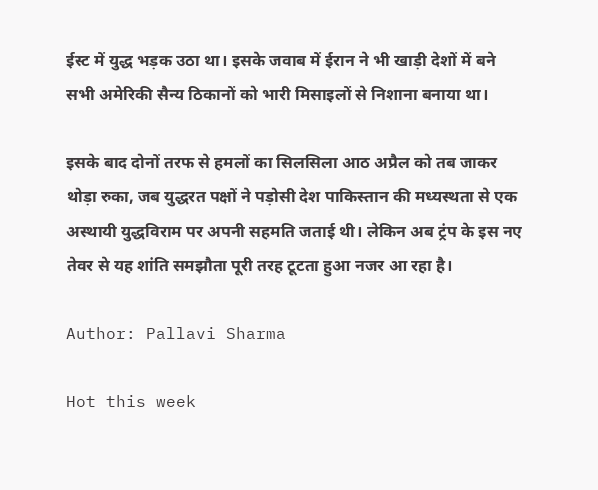ईस्ट में युद्ध भड़क उठा था। इसके जवाब में ईरान ने भी खाड़ी देशों में बने सभी अमेरिकी सैन्य ठिकानों को भारी मिसाइलों से निशाना बनाया था।

इसके बाद दोनों तरफ से हमलों का सिलसिला आठ अप्रैल को तब जाकर थोड़ा रुका, जब युद्धरत पक्षों ने पड़ोसी देश पाकिस्तान की मध्यस्थता से एक अस्थायी युद्धविराम पर अपनी सहमति जताई थी। लेकिन अब ट्रंप के इस नए तेवर से यह शांति समझौता पूरी तरह टूटता हुआ नजर आ रहा है।

Author: Pallavi Sharma

Hot this week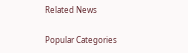Related News

Popular Categories